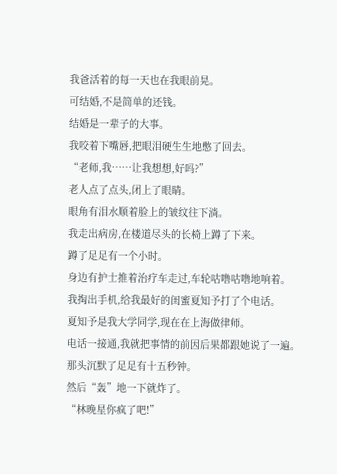我爸活着的每一天也在我眼前晃。
可结婚,不是简单的还钱。
结婚是一辈子的大事。
我咬着下嘴唇,把眼泪硬生生地憋了回去。
“老师,我……让我想想,好吗?”
老人点了点头,闭上了眼睛。
眼角有泪水顺着脸上的皱纹往下淌。
我走出病房,在楼道尽头的长椅上蹲了下来。
蹲了足足有一个小时。
身边有护士推着治疗车走过,车轮咕噜咕噜地响着。
我掏出手机,给我最好的闺蜜夏知予打了个电话。
夏知予是我大学同学,现在在上海做律师。
电话一接通,我就把事情的前因后果都跟她说了一遍。
那头沉默了足足有十五秒钟。
然后“轰”地一下就炸了。
“林晚星你疯了吧!”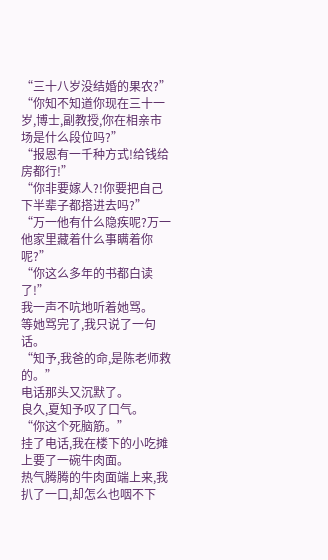“三十八岁没结婚的果农?”
“你知不知道你现在三十一岁,博士,副教授,你在相亲市场是什么段位吗?”
“报恩有一千种方式!给钱给房都行!”
“你非要嫁人?!你要把自己下半辈子都搭进去吗?”
“万一他有什么隐疾呢?万一他家里藏着什么事瞒着你呢?”
“你这么多年的书都白读了!”
我一声不吭地听着她骂。
等她骂完了,我只说了一句话。
“知予,我爸的命,是陈老师救的。”
电话那头又沉默了。
良久,夏知予叹了口气。
“你这个死脑筋。”
挂了电话,我在楼下的小吃摊上要了一碗牛肉面。
热气腾腾的牛肉面端上来,我扒了一口,却怎么也咽不下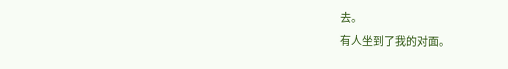去。
有人坐到了我的对面。